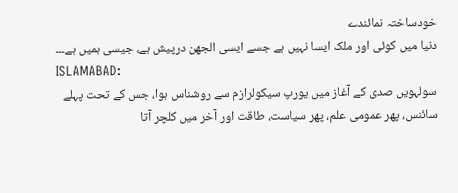خودساختہ نمائندے
دنیا میں کوئی اور ملک ایسا نہیں ہے جسے ایسی الجھن درپیش ہے، جیسی ہمیں ہے۔۔۔
ISLAMABAD:
سولہویں صدی کے آغاز میں یورپ سیکولرازم سے روشناس ہوا، جس کے تحت پہلے سائنس، پھر عمومی علم، پھر سیاست، طاقت اور آخر میں کلچر آتا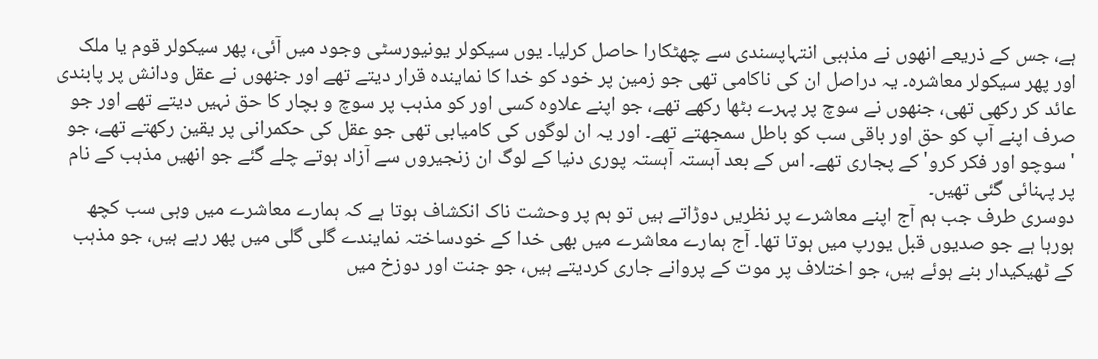ہے، جس کے ذریعے انھوں نے مذہبی انتہاپسندی سے چھٹکارا حاصل کرلیا۔ یوں سیکولر یونیورسٹی وجود میں آئی، پھر سیکولر قوم یا ملک اور پھر سیکولر معاشرہ۔ یہ دراصل ان کی ناکامی تھی جو زمین پر خود کو خدا کا نمایندہ قرار دیتے تھے اور جنھوں نے عقل ودانش پر پابندی عائد کر رکھی تھی، جنھوں نے سوچ پر پہرے بٹھا رکھے تھے، جو اپنے علاوہ کسی اور کو مذہب پر سوچ و بچار کا حق نہیں دیتے تھے اور جو صرف اپنے آپ کو حق اور باقی سب کو باطل سمجھتے تھے۔ اور یہ ان لوگوں کی کامیابی تھی جو عقل کی حکمرانی پر یقین رکھتے تھے، جو 'سوچو اور فکر کرو' کے پجاری تھے۔ اس کے بعد آہستہ آہستہ پوری دنیا کے لوگ ان زنجیروں سے آزاد ہوتے چلے گئے جو انھیں مذہب کے نام پر پہنائی گئی تھیں۔
دوسری طرف جب ہم آج اپنے معاشرے پر نظریں دوڑاتے ہیں تو ہم پر وحشت ناک انکشاف ہوتا ہے کہ ہمارے معاشرے میں وہی سب کچھ ہورہا ہے جو صدیوں قبل یورپ میں ہوتا تھا۔ آج ہمارے معاشرے میں بھی خدا کے خودساختہ نمایندے گلی گلی میں پھر رہے ہیں، جو مذہب کے ٹھیکیدار بنے ہوئے ہیں، جو اختلاف پر موت کے پروانے جاری کردیتے ہیں، جو جنت اور دوزخ میں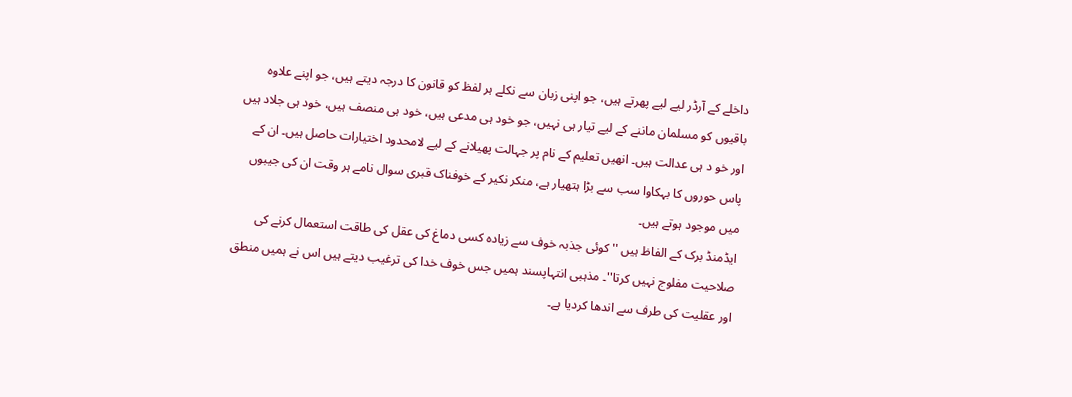داخلے کے آرڈر لیے لیے پھرتے ہیں، جو اپنی زبان سے نکلے ہر لفظ کو قانون کا درجہ دیتے ہیں، جو اپنے علاوہ باقیوں کو مسلمان ماننے کے لیے تیار ہی نہیں، جو خود ہی مدعی ہیں، خود ہی منصف ہیں، خود ہی جلاد ہیں اور خو د ہی عدالت ہیں۔ انھیں تعلیم کے نام پر جہالت پھیلانے کے لیے لامحدود اختیارات حاصل ہیں۔ ان کے پاس حوروں کا بہکاوا سب سے بڑا ہتھیار ہے، منکر نکیر کے خوفناک قبری سوال نامے ہر وقت ان کی جیبوں میں موجود ہوتے ہیں۔
ایڈمنڈ برک کے الفاظ ہیں ''کوئی جذبہ خوف سے زیادہ کسی دماغ کی عقل کی طاقت استعمال کرنے کی صلاحیت مفلوج نہیں کرتا''۔ مذہبی انتہاپسند ہمیں جس خوف خدا کی ترغیب دیتے ہیں اس نے ہمیں منطق اور عقلیت کی طرف سے اندھا کردیا ہے۔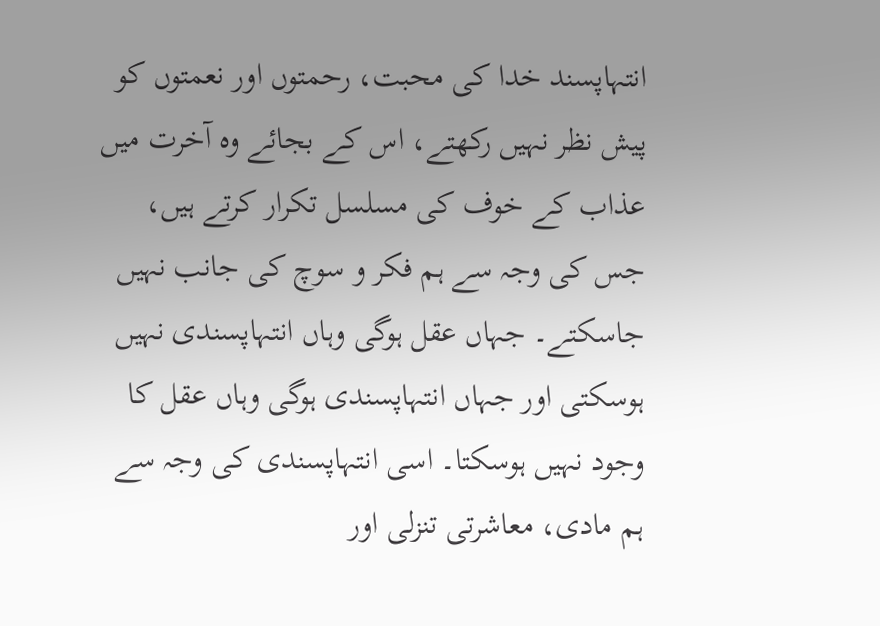انتہاپسند خدا کی محبت، رحمتوں اور نعمتوں کو پیش نظر نہیں رکھتے، اس کے بجائے وہ آخرت میں عذاب کے خوف کی مسلسل تکرار کرتے ہیں، جس کی وجہ سے ہم فکر و سوچ کی جانب نہیں جاسکتے۔ جہاں عقل ہوگی وہاں انتہاپسندی نہیں ہوسکتی اور جہاں انتہاپسندی ہوگی وہاں عقل کا وجود نہیں ہوسکتا۔ اسی انتہاپسندی کی وجہ سے ہم مادی، معاشرتی تنزلی اور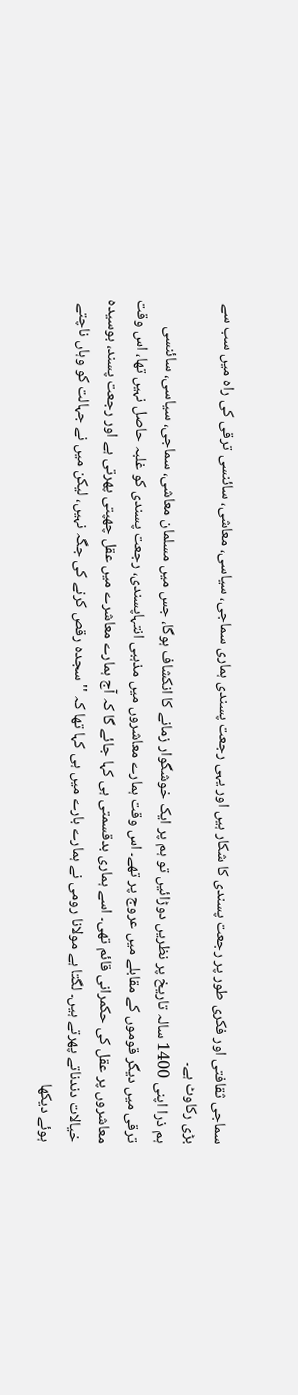سماجی ثقافتی اور فکری طور پر رجعت پسندی کا شکار ہیں اور یہی رجعت پسندی ہماری سماجی، سیاسی، معاشی، سائنسی ترقی کی راہ میں سب سے بڑی رکاوٹ ہے۔
ہم ذرا اپنی 1400 سالہ تاریخ پر نظریں دوڑائیں تو ہم پر ایک خوشگوار زمانے کا انکشاف ہوگا، جس میں مسلمان معاشی، سماجی، سیاسی، سائنسی ترقی میں دیگر قوموں کے مقابلے میں عروج پر تھے۔ اس وقت ہمارے معاشروں میں مذہبی انتہاپسندی، رجعت پسندی کو غلبہ حاصل نہیں تھا، اس وقت معاشروں پر عقل کی حکمرانی قائم تھی۔ اسے ہماری بدقسمتی ہی کہا جائے گا کہ آج ہمارے معاشرے میں عقل چھپتی پھرتی ہے اور رجعت پسند، بوسیدہ خیالات دندناتے پھرتے ہیں۔ لگتا ہے مولانا رومی نے ہمارے بارے میں ہی کہا تھا کہ ''سجدہ رقص کرنے کی جگہ نہیں، لیکن میں نے جہالت کو وہاں ناچتے ہوئے دیکھا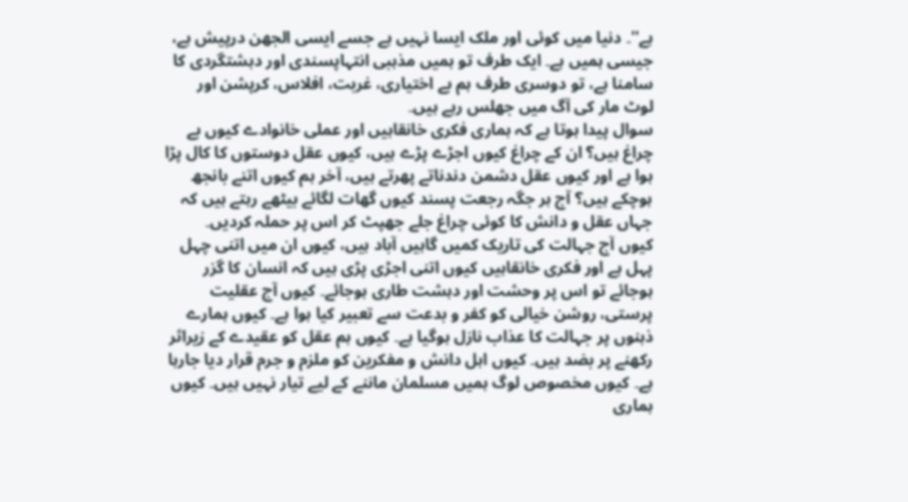ہے''۔ دنیا میں کوئی اور ملک ایسا نہیں ہے جسے ایسی الجھن درپیش ہے، جیسی ہمیں ہے۔ ایک طرف تو ہمیں مذہبی انتہاپسندی اور دہشتگردی کا سامنا ہے، تو دوسری طرف ہم بے اختیاری، غربت، افلاس، کرپشن اور لوٹ مار کی آگ میں جھلس رہے ہیں۔
سوال پیدا ہوتا ہے کہ ہماری فکری خانقاہیں اور عملی خانوادے کیوں بے چراغ ہیں؟ ان کے چراغ کیوں اجڑے پڑے ہیں، کیوں عقل دوستوں کا کال پڑا ہوا ہے اور کیوں عقل دشمن دندناتے پھرتے ہیں، آخر ہم کیوں اتنے بانجھ ہوچکے ہیں؟ آج ہر جگہ رجعت پسند کیوں گھات لگائے بیٹھے رہتے ہیں کہ جہاں عقل و دانش کا کوئی چراغ جلے جھپٹ کر اس پر حملہ کردیں۔
کیوں آج جہالت کی تاریک کمیں گاہیں آباد ہیں، کیوں ان میں اتنی چہل پہل ہے اور فکری خانقاہیں کیوں اتنی اجڑی پڑی ہیں کہ انسان کا گزر ہوجائے تو اس پر وحشت اور دہشت طاری ہوجائے۔ کیوں آج عقلیت پرستی، روشن خیالی کو کفر و بدعت سے تعبیر کیا ہوا ہے۔ کیوں ہمارے ذہنوں پر جہالت کا عذاب نازل ہوگیا ہے۔ کیوں ہم عقل کو عقیدے کے زیراثر رکھنے پر بضد ہیں۔ کیوں اہل دانش و مفکرین کو ملزم و جرم قرار دیا جارہا ہے۔ کیوں مخصوص لوگ ہمیں مسلمان ماننے کے لیے تیار نہیں ہیں۔ کیوں ہماری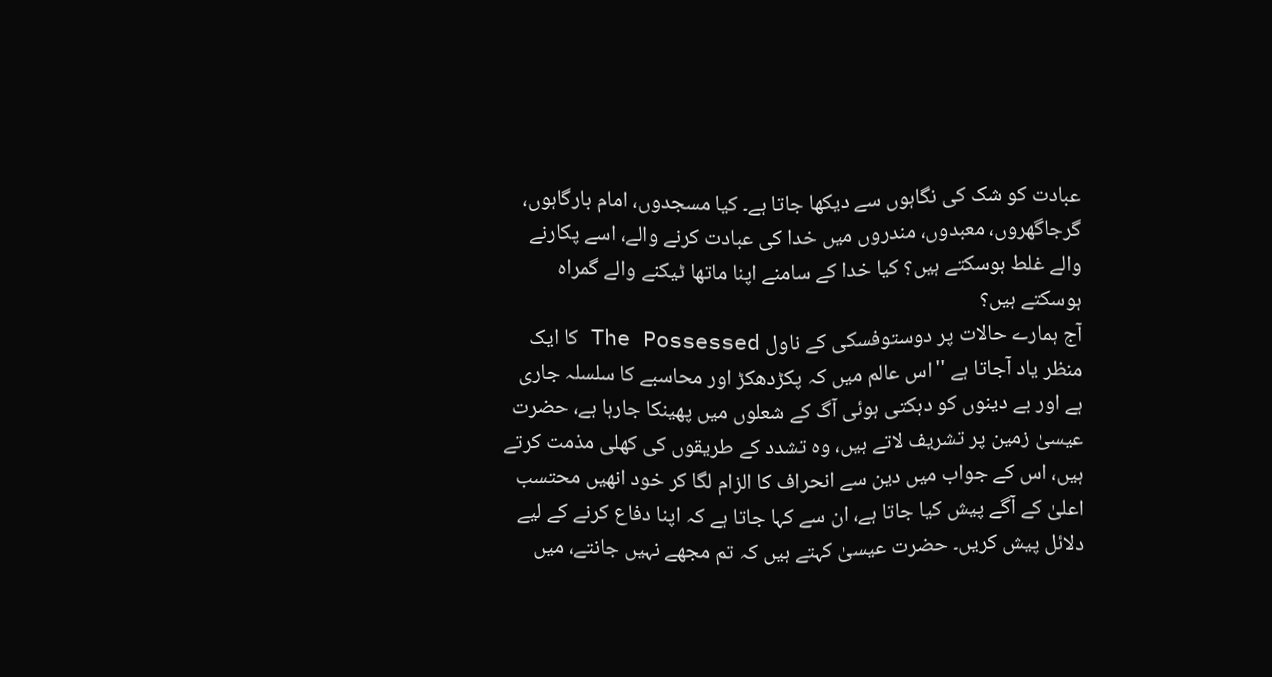عبادت کو شک کی نگاہوں سے دیکھا جاتا ہے۔ کیا مسجدوں، امام بارگاہوں، گرجاگھروں، معبدوں، مندروں میں خدا کی عبادت کرنے والے، اسے پکارنے والے غلط ہوسکتے ہیں؟ کیا خدا کے سامنے اپنا ماتھا ٹیکنے والے گمراہ ہوسکتے ہیں؟
آج ہمارے حالات پر دوستوفسکی کے ناول The Possessed کا ایک منظر یاد آجاتا ہے ''اس عالم میں کہ پکڑدھکڑ اور محاسبے کا سلسلہ جاری ہے اور بے دینوں کو دہکتی ہوئی آگ کے شعلوں میں پھینکا جارہا ہے، حضرت عیسیٰ زمین پر تشریف لاتے ہیں، وہ تشدد کے طریقوں کی کھلی مذمت کرتے ہیں، اس کے جواب میں دین سے انحراف کا الزام لگا کر خود انھیں محتسب اعلیٰ کے آگے پیش کیا جاتا ہے، ان سے کہا جاتا ہے کہ اپنا دفاع کرنے کے لیے دلائل پیش کریں۔ حضرت عیسیٰ کہتے ہیں کہ تم مجھے نہیں جانتے، میں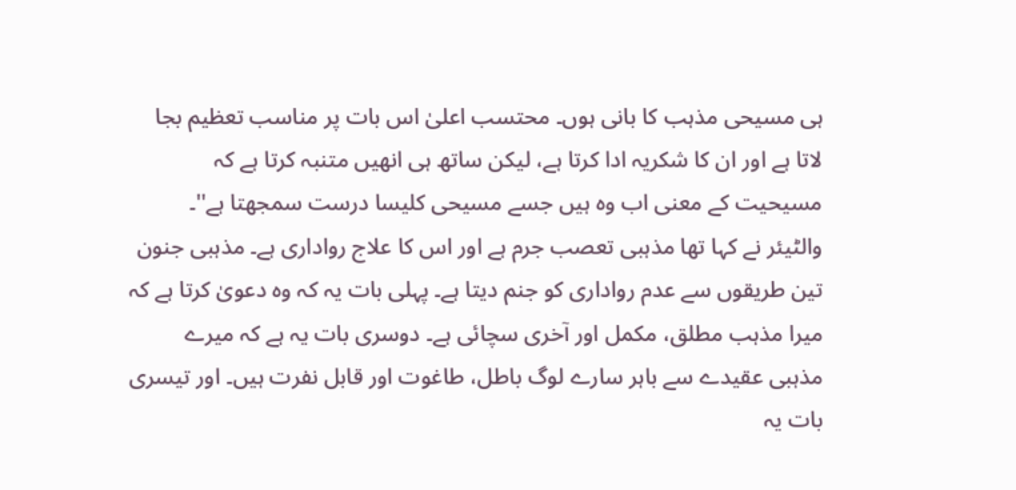ہی مسیحی مذہب کا بانی ہوں۔ محتسب اعلیٰ اس بات پر مناسب تعظیم بجا لاتا ہے اور ان کا شکریہ ادا کرتا ہے، لیکن ساتھ ہی انھیں متنبہ کرتا ہے کہ مسیحیت کے معنی اب وہ ہیں جسے مسیحی کلیسا درست سمجھتا ہے''۔
والٹیئر نے کہا تھا مذہبی تعصب جرم ہے اور اس کا علاج رواداری ہے۔ مذہبی جنون تین طریقوں سے عدم رواداری کو جنم دیتا ہے۔ پہلی بات یہ کہ وہ دعویٰ کرتا ہے کہ میرا مذہب مطلق، مکمل اور آخری سچائی ہے۔ دوسری بات یہ ہے کہ میرے مذہبی عقیدے سے باہر سارے لوگ باطل، طاغوت اور قابل نفرت ہیں۔ اور تیسری بات یہ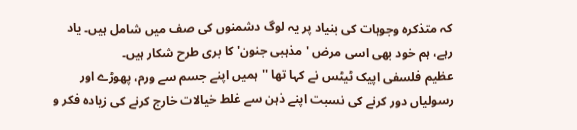کہ متذکرہ وجوہات کی بنیاد پر یہ لوگ دشمنوں کی صف میں شامل ہیں۔ یاد رہے، ہم خود بھی اسی مرض 'مذہبی جنون' کا بری طرح شکار ہیں۔
عظیم فلسفی اپیک ٹیٹس نے کہا تھا ''ہمیں اپنے جسم سے ورم، پھوڑے اور رسولیاں دور کرنے کی نسبت اپنے ذہن سے غلط خیالات خارج کرنے کی زیادہ فکر و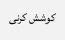کوشش کرنی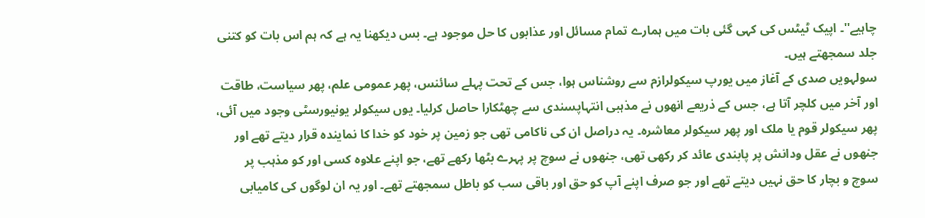چاہیے''۔ اپیک ٹیٹس کی کہی گئی بات میں ہمارے تمام مسائل اور عذابوں کا حل موجود ہے۔ بس دیکھنا یہ ہے کہ ہم اس بات کو کتنی جلد سمجھتے ہیں۔
سولہویں صدی کے آغاز میں یورپ سیکولرازم سے روشناس ہوا، جس کے تحت پہلے سائنس، پھر عمومی علم، پھر سیاست، طاقت اور آخر میں کلچر آتا ہے، جس کے ذریعے انھوں نے مذہبی انتہاپسندی سے چھٹکارا حاصل کرلیا۔ یوں سیکولر یونیورسٹی وجود میں آئی، پھر سیکولر قوم یا ملک اور پھر سیکولر معاشرہ۔ یہ دراصل ان کی ناکامی تھی جو زمین پر خود کو خدا کا نمایندہ قرار دیتے تھے اور جنھوں نے عقل ودانش پر پابندی عائد کر رکھی تھی، جنھوں نے سوچ پر پہرے بٹھا رکھے تھے، جو اپنے علاوہ کسی اور کو مذہب پر سوچ و بچار کا حق نہیں دیتے تھے اور جو صرف اپنے آپ کو حق اور باقی سب کو باطل سمجھتے تھے۔ اور یہ ان لوگوں کی کامیابی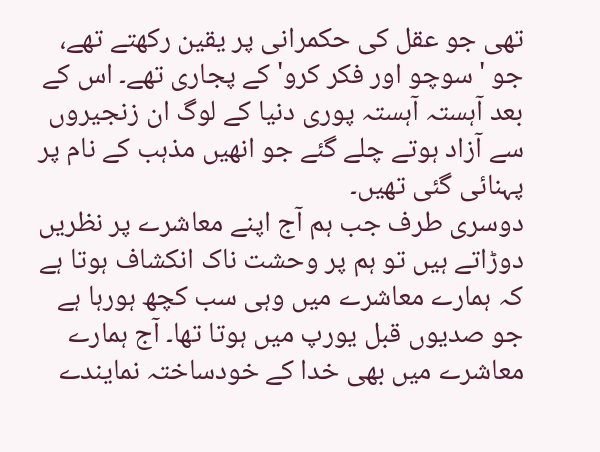تھی جو عقل کی حکمرانی پر یقین رکھتے تھے، جو 'سوچو اور فکر کرو' کے پجاری تھے۔ اس کے بعد آہستہ آہستہ پوری دنیا کے لوگ ان زنجیروں سے آزاد ہوتے چلے گئے جو انھیں مذہب کے نام پر پہنائی گئی تھیں۔
دوسری طرف جب ہم آج اپنے معاشرے پر نظریں دوڑاتے ہیں تو ہم پر وحشت ناک انکشاف ہوتا ہے کہ ہمارے معاشرے میں وہی سب کچھ ہورہا ہے جو صدیوں قبل یورپ میں ہوتا تھا۔ آج ہمارے معاشرے میں بھی خدا کے خودساختہ نمایندے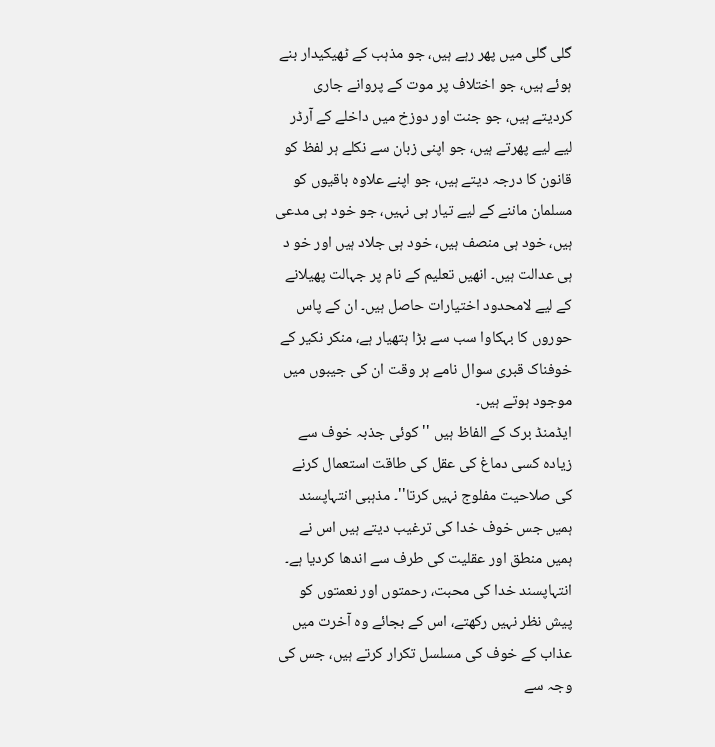گلی گلی میں پھر رہے ہیں، جو مذہب کے ٹھیکیدار بنے ہوئے ہیں، جو اختلاف پر موت کے پروانے جاری کردیتے ہیں، جو جنت اور دوزخ میں داخلے کے آرڈر لیے لیے پھرتے ہیں، جو اپنی زبان سے نکلے ہر لفظ کو قانون کا درجہ دیتے ہیں، جو اپنے علاوہ باقیوں کو مسلمان ماننے کے لیے تیار ہی نہیں، جو خود ہی مدعی ہیں، خود ہی منصف ہیں، خود ہی جلاد ہیں اور خو د ہی عدالت ہیں۔ انھیں تعلیم کے نام پر جہالت پھیلانے کے لیے لامحدود اختیارات حاصل ہیں۔ ان کے پاس حوروں کا بہکاوا سب سے بڑا ہتھیار ہے، منکر نکیر کے خوفناک قبری سوال نامے ہر وقت ان کی جیبوں میں موجود ہوتے ہیں۔
ایڈمنڈ برک کے الفاظ ہیں ''کوئی جذبہ خوف سے زیادہ کسی دماغ کی عقل کی طاقت استعمال کرنے کی صلاحیت مفلوج نہیں کرتا''۔ مذہبی انتہاپسند ہمیں جس خوف خدا کی ترغیب دیتے ہیں اس نے ہمیں منطق اور عقلیت کی طرف سے اندھا کردیا ہے۔ انتہاپسند خدا کی محبت، رحمتوں اور نعمتوں کو پیش نظر نہیں رکھتے، اس کے بجائے وہ آخرت میں عذاب کے خوف کی مسلسل تکرار کرتے ہیں، جس کی وجہ سے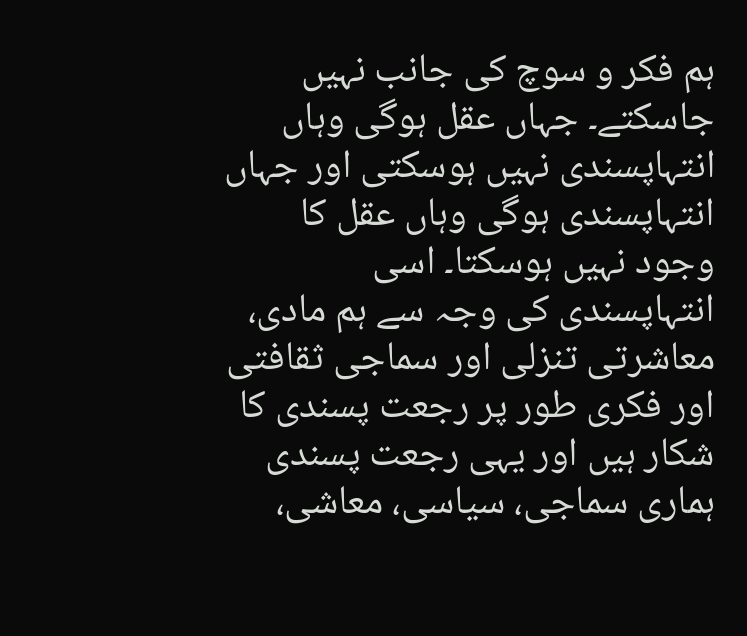ہم فکر و سوچ کی جانب نہیں جاسکتے۔ جہاں عقل ہوگی وہاں انتہاپسندی نہیں ہوسکتی اور جہاں انتہاپسندی ہوگی وہاں عقل کا وجود نہیں ہوسکتا۔ اسی انتہاپسندی کی وجہ سے ہم مادی، معاشرتی تنزلی اور سماجی ثقافتی اور فکری طور پر رجعت پسندی کا شکار ہیں اور یہی رجعت پسندی ہماری سماجی، سیاسی، معاشی،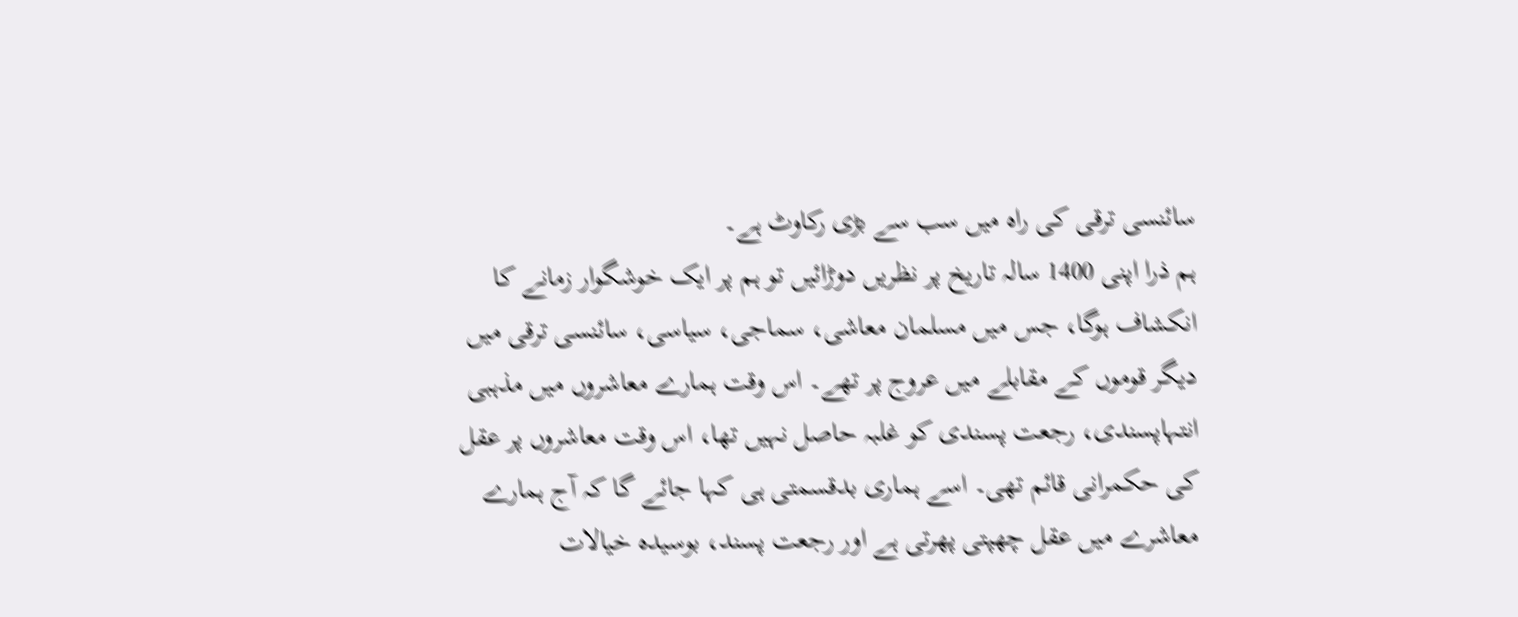سائنسی ترقی کی راہ میں سب سے بڑی رکاوٹ ہے۔
ہم ذرا اپنی 1400 سالہ تاریخ پر نظریں دوڑائیں تو ہم پر ایک خوشگوار زمانے کا انکشاف ہوگا، جس میں مسلمان معاشی، سماجی، سیاسی، سائنسی ترقی میں دیگر قوموں کے مقابلے میں عروج پر تھے۔ اس وقت ہمارے معاشروں میں مذہبی انتہاپسندی، رجعت پسندی کو غلبہ حاصل نہیں تھا، اس وقت معاشروں پر عقل کی حکمرانی قائم تھی۔ اسے ہماری بدقسمتی ہی کہا جائے گا کہ آج ہمارے معاشرے میں عقل چھپتی پھرتی ہے اور رجعت پسند، بوسیدہ خیالات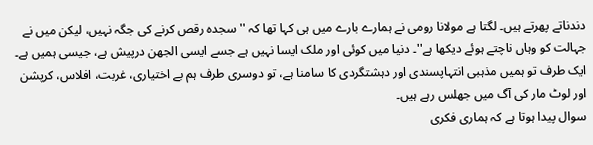دندناتے پھرتے ہیں۔ لگتا ہے مولانا رومی نے ہمارے بارے میں ہی کہا تھا کہ ''سجدہ رقص کرنے کی جگہ نہیں، لیکن میں نے جہالت کو وہاں ناچتے ہوئے دیکھا ہے''۔ دنیا میں کوئی اور ملک ایسا نہیں ہے جسے ایسی الجھن درپیش ہے، جیسی ہمیں ہے۔ ایک طرف تو ہمیں مذہبی انتہاپسندی اور دہشتگردی کا سامنا ہے، تو دوسری طرف ہم بے اختیاری، غربت، افلاس، کرپشن اور لوٹ مار کی آگ میں جھلس رہے ہیں۔
سوال پیدا ہوتا ہے کہ ہماری فکری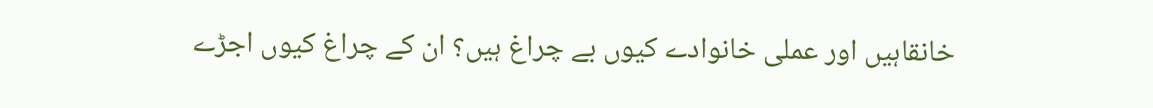خانقاہیں اور عملی خانوادے کیوں بے چراغ ہیں؟ ان کے چراغ کیوں اجڑے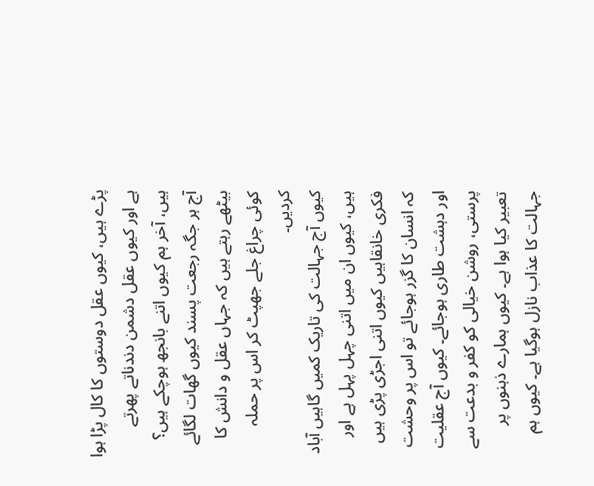پڑے ہیں، کیوں عقل دوستوں کا کال پڑا ہوا ہے اور کیوں عقل دشمن دندناتے پھرتے ہیں، آخر ہم کیوں اتنے بانجھ ہوچکے ہیں؟ آج ہر جگہ رجعت پسند کیوں گھات لگائے بیٹھے رہتے ہیں کہ جہاں عقل و دانش کا کوئی چراغ جلے جھپٹ کر اس پر حملہ کردیں۔
کیوں آج جہالت کی تاریک کمیں گاہیں آباد ہیں، کیوں ان میں اتنی چہل پہل ہے اور فکری خانقاہیں کیوں اتنی اجڑی پڑی ہیں کہ انسان کا گزر ہوجائے تو اس پر وحشت اور دہشت طاری ہوجائے۔ کیوں آج عقلیت پرستی، روشن خیالی کو کفر و بدعت سے تعبیر کیا ہوا ہے۔ کیوں ہمارے ذہنوں پر جہالت کا عذاب نازل ہوگیا ہے۔ کیوں ہم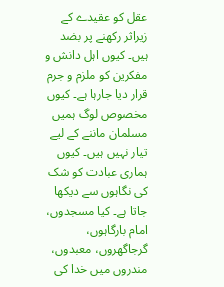عقل کو عقیدے کے زیراثر رکھنے پر بضد ہیں۔ کیوں اہل دانش و مفکرین کو ملزم و جرم قرار دیا جارہا ہے۔ کیوں مخصوص لوگ ہمیں مسلمان ماننے کے لیے تیار نہیں ہیں۔ کیوں ہماری عبادت کو شک کی نگاہوں سے دیکھا جاتا ہے۔ کیا مسجدوں، امام بارگاہوں، گرجاگھروں، معبدوں، مندروں میں خدا کی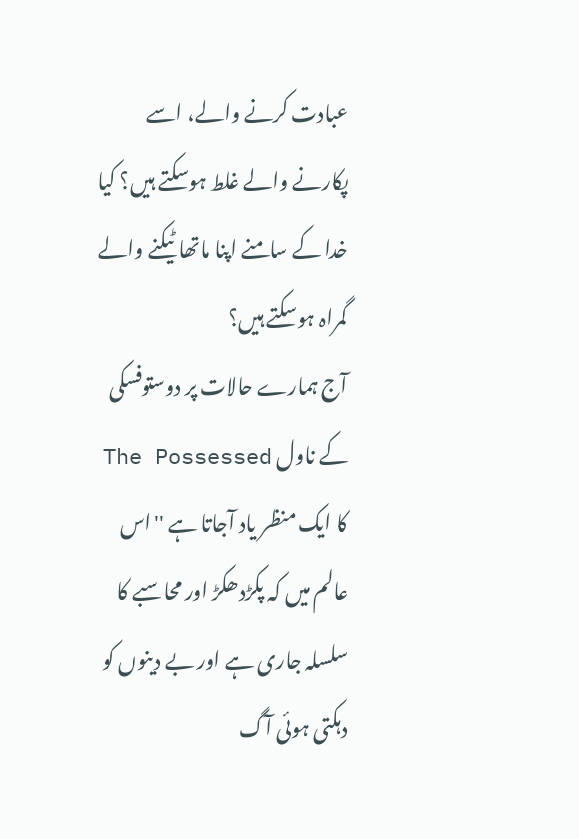عبادت کرنے والے، اسے پکارنے والے غلط ہوسکتے ہیں؟ کیا خدا کے سامنے اپنا ماتھا ٹیکنے والے گمراہ ہوسکتے ہیں؟
آج ہمارے حالات پر دوستوفسکی کے ناول The Possessed کا ایک منظر یاد آجاتا ہے ''اس عالم میں کہ پکڑدھکڑ اور محاسبے کا سلسلہ جاری ہے اور بے دینوں کو دہکتی ہوئی آگ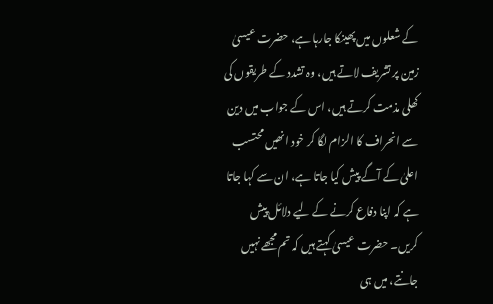کے شعلوں میں پھینکا جارہا ہے، حضرت عیسیٰ زمین پر تشریف لاتے ہیں، وہ تشدد کے طریقوں کی کھلی مذمت کرتے ہیں، اس کے جواب میں دین سے انحراف کا الزام لگا کر خود انھیں محتسب اعلیٰ کے آگے پیش کیا جاتا ہے، ان سے کہا جاتا ہے کہ اپنا دفاع کرنے کے لیے دلائل پیش کریں۔ حضرت عیسیٰ کہتے ہیں کہ تم مجھے نہیں جانتے، میں ہی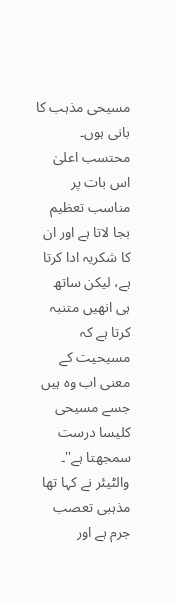مسیحی مذہب کا بانی ہوں۔ محتسب اعلیٰ اس بات پر مناسب تعظیم بجا لاتا ہے اور ان کا شکریہ ادا کرتا ہے، لیکن ساتھ ہی انھیں متنبہ کرتا ہے کہ مسیحیت کے معنی اب وہ ہیں جسے مسیحی کلیسا درست سمجھتا ہے''۔
والٹیئر نے کہا تھا مذہبی تعصب جرم ہے اور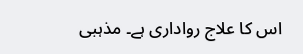اس کا علاج رواداری ہے۔ مذہبی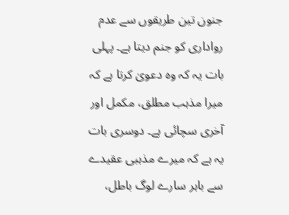جنون تین طریقوں سے عدم رواداری کو جنم دیتا ہے۔ پہلی بات یہ کہ وہ دعویٰ کرتا ہے کہ میرا مذہب مطلق، مکمل اور آخری سچائی ہے۔ دوسری بات یہ ہے کہ میرے مذہبی عقیدے سے باہر سارے لوگ باطل،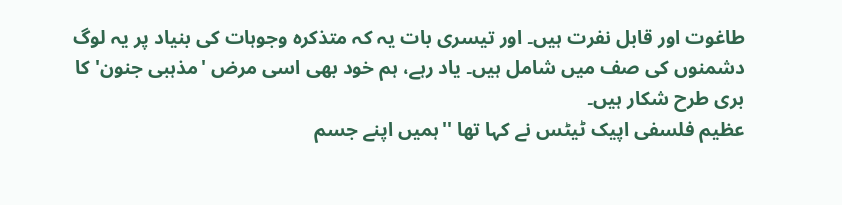طاغوت اور قابل نفرت ہیں۔ اور تیسری بات یہ کہ متذکرہ وجوہات کی بنیاد پر یہ لوگ دشمنوں کی صف میں شامل ہیں۔ یاد رہے، ہم خود بھی اسی مرض 'مذہبی جنون' کا بری طرح شکار ہیں۔
عظیم فلسفی اپیک ٹیٹس نے کہا تھا ''ہمیں اپنے جسم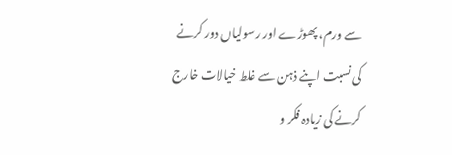سے ورم، پھوڑے اور رسولیاں دور کرنے کی نسبت اپنے ذہن سے غلط خیالات خارج کرنے کی زیادہ فکر و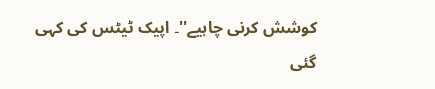کوشش کرنی چاہیے''۔ اپیک ٹیٹس کی کہی گئی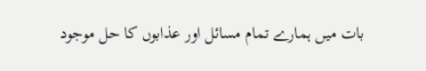بات میں ہمارے تمام مسائل اور عذابوں کا حل موجود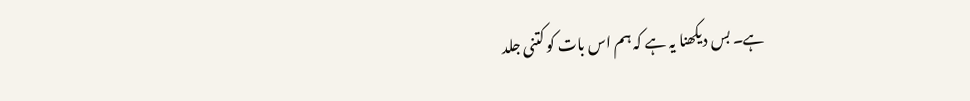ہے۔ بس دیکھنا یہ ہے کہ ہم اس بات کو کتنی جلد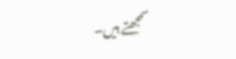سمجھتے ہیں۔